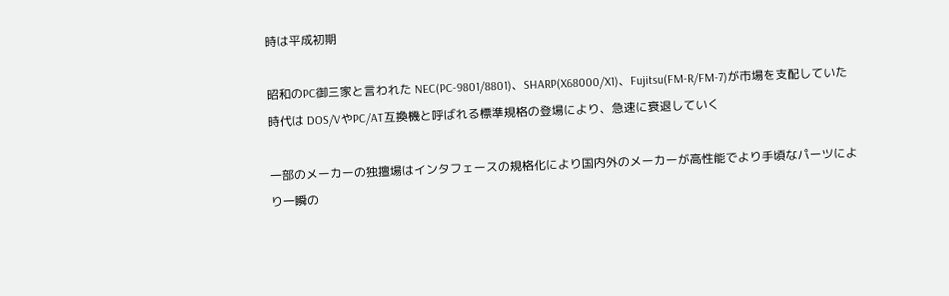時は平成初期

昭和のPC御三家と言われた NEC(PC-9801/8801)、SHARP(X68000/X1)、Fujitsu(FM-R/FM-7)が市場を支配していた時代は DOS/VやPC/AT互換機と呼ばれる標準規格の登場により、急速に衰退していく

一部のメーカーの独擅場はインタフェースの規格化により国内外のメーカーが高性能でより手頃なパーツにより一瞬の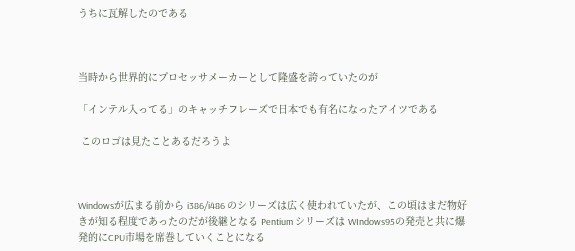うちに瓦解したのである



当時から世界的にプロセッサメーカーとして隆盛を誇っていたのが

「インテル入ってる」のキャッチフレーズで日本でも有名になったアイツである

 このロゴは見たことあるだろうよ



Windowsが広まる前から i386/i486 のシリーズは広く使われていたが、この頃はまだ物好きが知る程度であったのだが後継となる Pentium シリーズは WIndows95の発売と共に爆発的にCPU市場を席巻していくことになる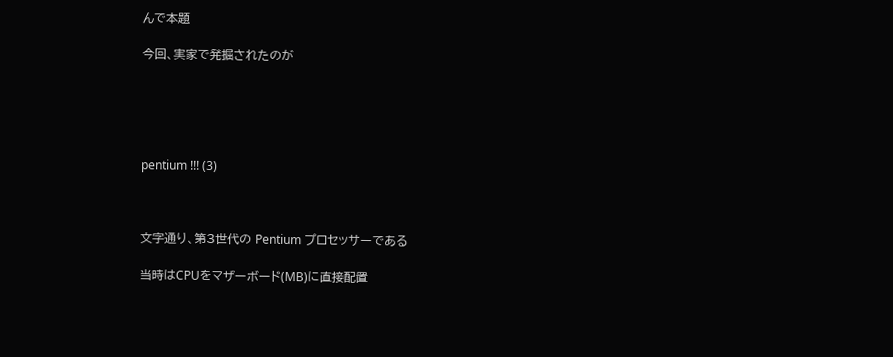んで本題

今回、実家で発掘されたのが





pentium !!! (3)



文字通り、第3世代の Pentium プロセッサーである

当時はCPUをマザーボード(MB)に直接配置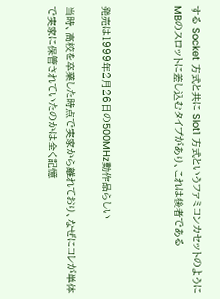する Socket 方式と共に Slot1 方式というファミコンカセットのようにMBのスロットに差し込むタイプがあり、これは後者である



発売は1999年2月26日の500MHz動作品らしい

当時、高校を卒業した時点で実家から離れており、なぜにコレが単体で実家に保管されていたのかは全く記憶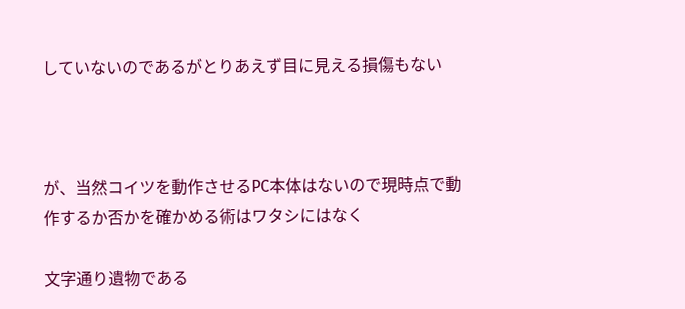していないのであるがとりあえず目に見える損傷もない



が、当然コイツを動作させるPC本体はないので現時点で動作するか否かを確かめる術はワタシにはなく

文字通り遺物である